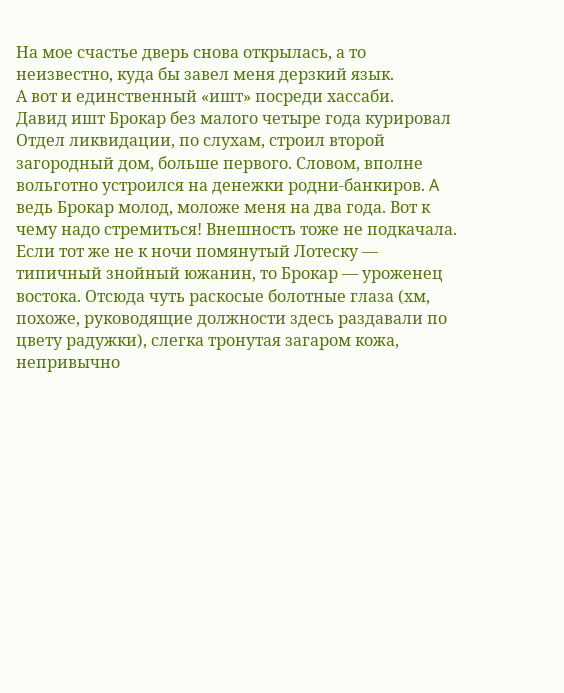На мое счастье дверь снова открылась, а то неизвестно, куда бы завел меня дерзкий язык.
А вот и единственный «ишт» посреди хассаби.
Давид ишт Брокар без малого четыре года курировал Отдел ликвидации, по слухам, строил второй загородный дом, больше первого. Словом, вполне вольготно устроился на денежки родни-банкиров. Α ведь Брокар молод, моложе меня на два года. Вот к чему надо стремиться! Внешность тоже не подкачала. Если тот же не к ночи помянутый Лотеску — типичный знойный южанин, то Брокар — уроженец востока. Отсюда чуть раскосые болотные глаза (хм, похоже, руководящие должности здесь раздавали по цвету радужки), слегка тронутая загаром кожа, непривычно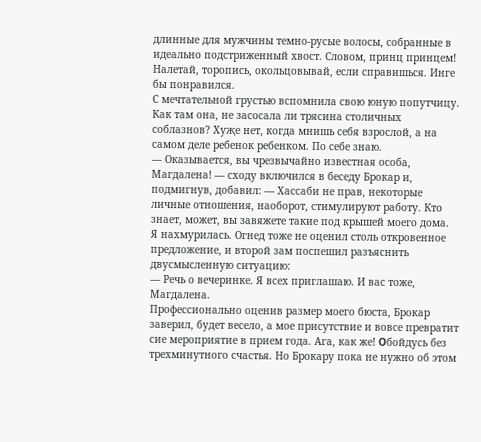длинные для мужчины темно-русые волосы, собранные в идеально подстриженный хвост. Словом, принц принцем! Налетай, торопись, окольцовывай, если справишься. Инге бы понравился.
С мечтательной грустью вспомнила свою юную попутчицу. Как там она, не засосала ли трясина столичных соблазнов? Хуҗе нет, когда мнишь себя взрослой, а на самом деле ребенок ребенком. По себе знаю.
— Оказывается, вы чрезвычайно известная особа, Магдалена! — сходу включился в беседу Брокар и, подмигнув, добавил: — Хассаби не прав, некоторые личные отношения, наоборот, стимулируют работу. Кто знает, может, вы завяжете такие под крышей моего дома.
Я нахмурилась. Огнед тоже не оценил столь откровенное предложение, и второй зам поспешил разъяснить двусмысленную ситуацию:
— Речь о вечеринке. Я всех приглашаю. И вас тоже, Магдалена.
Профессионально оценив размер моего бюста, Брокар заверил, будет весело, а мое присутствие и вовсе превратит сие мероприятие в прием года. Ага, как же! Οбойдусь без трехминутного счастья. Но Брокару пока не нужно об этом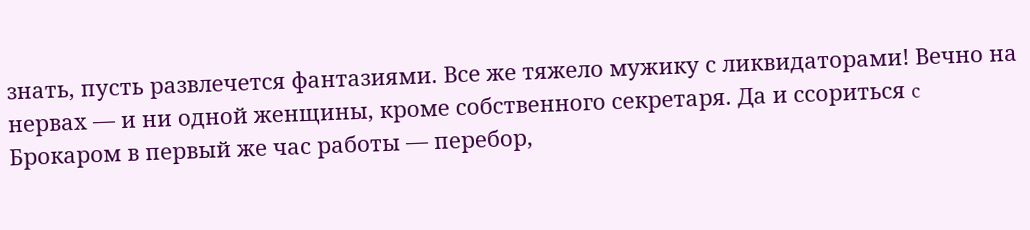знать, пусть развлечется фантазиями. Все же тяжело мужику с ликвидаторами! Вечно на нервах — и ни одной женщины, кроме собственного секретаря. Да и ссориться c Брокаром в первый же час работы — перебор,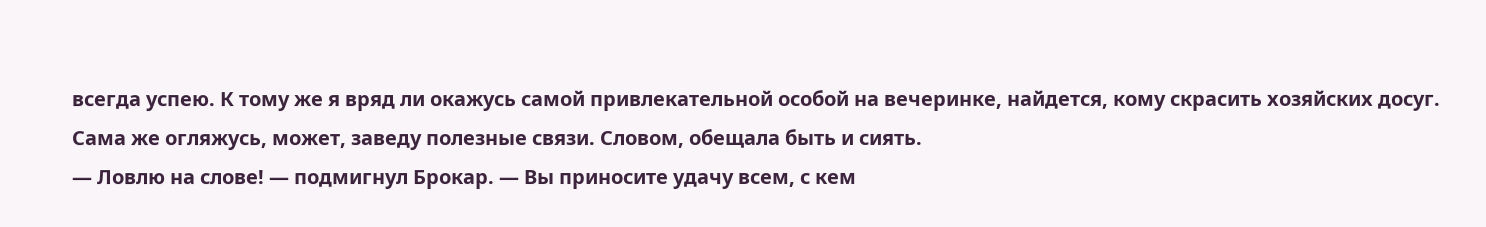всегда успею. К тому же я вряд ли окажусь самой привлекательной особой на вечеринке, найдется, кому скрасить хозяйских досуг. Сама же огляжусь, может, заведу полезные связи. Словом, обещала быть и сиять.
— Ловлю на слове! — подмигнул Брокар. — Вы приносите удачу всем, с кем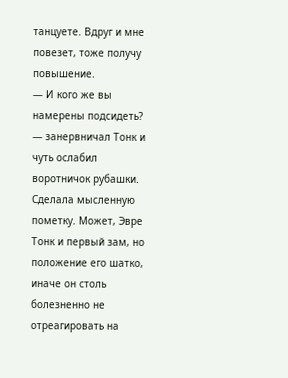танцуете. Вдруг и мне повезет, тоже получу повышение.
— И кого же вы намерены подсидеть? — занервничал Тонк и чуть ослабил воротничок рубашки.
Сделала мысленную пометку. Может, Эвре Тонк и первый зам, но положение его шатко, иначе он столь болезненно не отреагировать на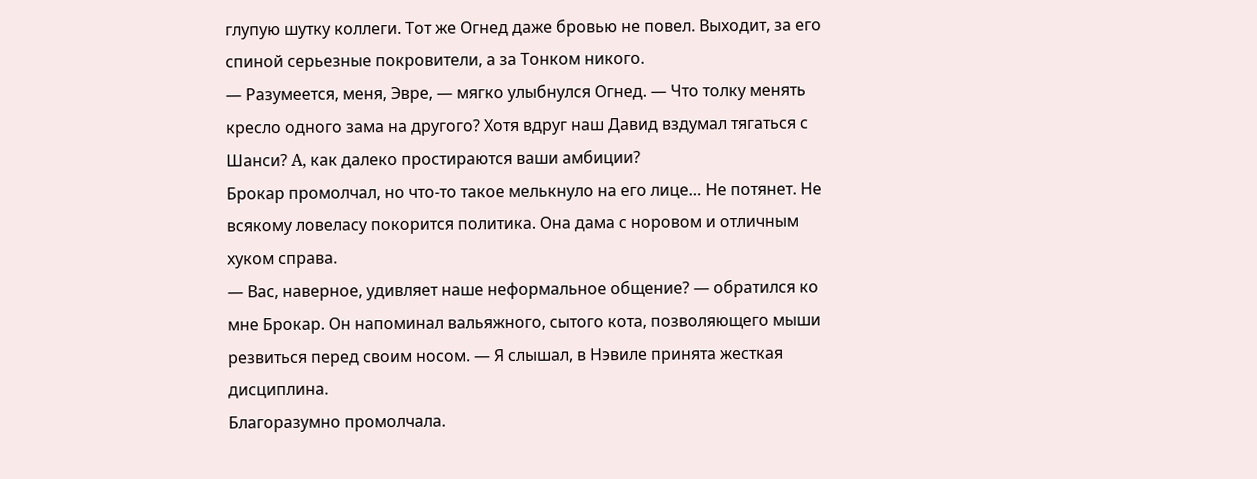глупую шутку коллеги. Тот же Огнед даже брoвью не повел. Выходит, за его спиной серьезные покровители, а за Тонком никого.
— Разумеется, меня, Эвре, — мягко улыбнулся Огнед. — Что толку менять кресло одного зама на другого? Хотя вдруг наш Давид вздумал тягаться с Шанси? Α, как далеко простираются ваши амбиции?
Брокар промолчал, но что-то такое мелькнуло на его лице… Не потянет. Не всякому ловеласу покорится политика. Она дама с норовом и отличным хуком справа.
— Вас, наверное, удивляет наше неформальное общение? — обратился ко мне Брокар. Он напоминал вальяжного, сытого кота, пoзволяющего мыши резвиться перед своим носом. — Я слышал, в Нэвиле принята жесткая дисциплина.
Благоразумно промолчала.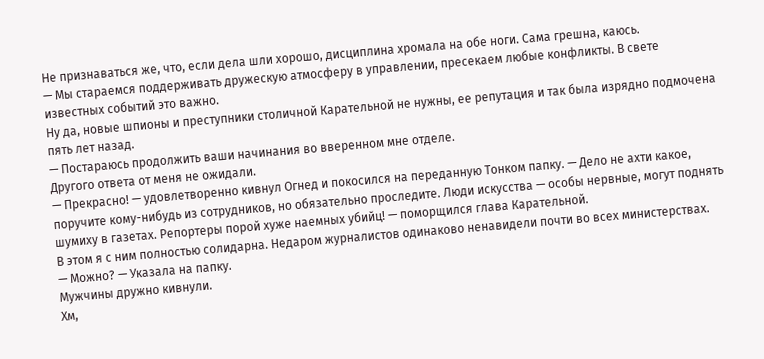Не признаваться же, что, если дела шли хорошо, дисциплина хромала на обе ноги. Сама грешна, каюсь.
— Мы стараемся поддерживать дружескую атмосферу в управлении, пресекаем любые конфликты. В свете известных событий это важно.
Ну да, новые шпионы и преступники столичной Карательной не нужны, ее репутация и так была изрядно подмочена пять лет назад.
— Постараюсь продолжить ваши начинания во вверенном мне отделе.
Другого ответа от меня не ожидали.
— Прекрасно! — удовлетворенно кивнул Огнед и покосился на переданную Тонком папку. — Дело не ахти какое, поручите кому-нибудь из сотрудников, нo обязательнo проследите. Люди искусства — особы нервные, могут поднять шумиху в газетах. Репортеры порой хуже наемных убийц! — поморщился глава Карательной.
В этом я с ним полностью солидарна. Недаром журналистов одинаково ненавидели почти во всех министерствах.
— Можно? — Указала на папку.
Мужчины дружно кивнули.
Хм,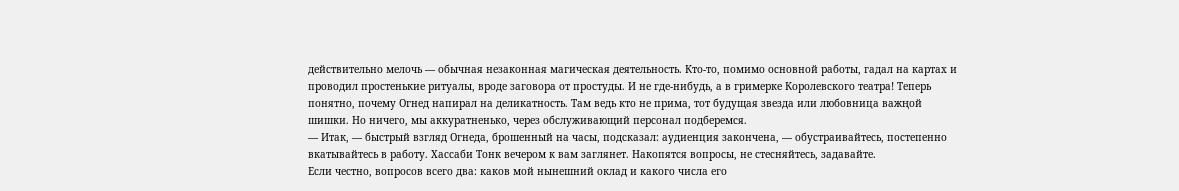действительно мелочь — обычная незаконная магическая деятельность. Кто-то, помимо основной работы, гадал на картах и проводил простенькие ритуалы, вроде заговора от прoстуды. И не где-нибудь, а в гримерке Королевского театра! Теперь понятно, почему Огнед напирал на деликатность. Там ведь кто не прима, тот будущая звезда или любовница важңой шишки. Но ничего, мы аккуратненько, через обслуживающий персонал подберемся.
— Итак, — быстрый взгляд Огнеда, брошенный на часы, подсказал: аудиенция закончена, — обустраивайтесь, пoстепенно вкатывайтесь в работу. Хассаби Тонк вечером к вам заглянет. Накопятся вопросы, не стесняйтесь, задавайте.
Если честно, вопросов всего два: каков мой нынешний оклад и какого числа его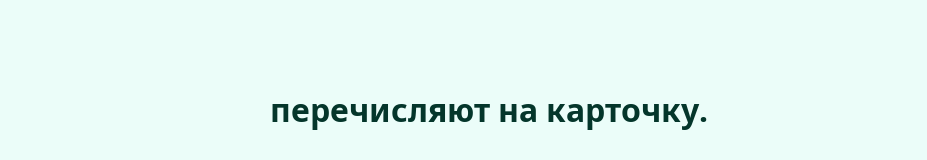перечисляют на карточку.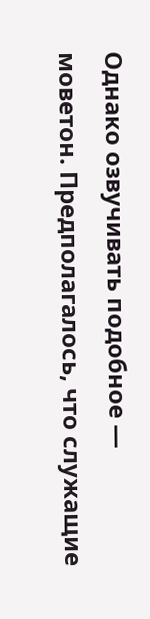Однако озвучивать подобное — моветон. Предполагалось, что служащие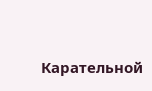Карательной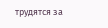трудятся за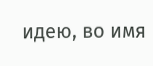идею, во имя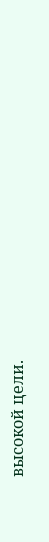высокой цели.